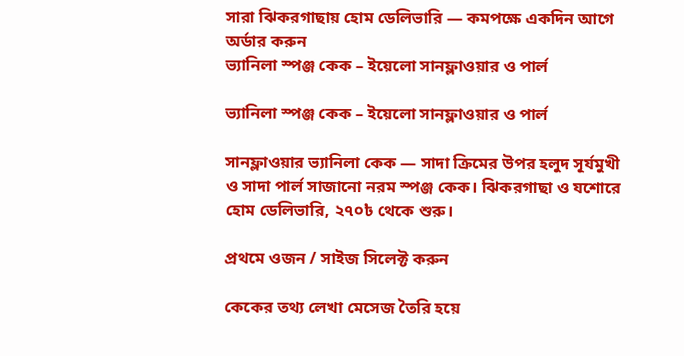সারা ঝিকরগাছায় হোম ডেলিভারি — কমপক্ষে একদিন আগে অর্ডার করুন
ভ্যানিলা স্পঞ্জ কেক – ইয়েলো সানফ্লাওয়ার ও পার্ল

ভ্যানিলা স্পঞ্জ কেক – ইয়েলো সানফ্লাওয়ার ও পার্ল

সানফ্লাওয়ার ভ্যানিলা কেক — সাদা ক্রিমের উপর হলুদ সূর্যমুখী ও সাদা পার্ল সাজানো নরম স্পঞ্জ কেক। ঝিকরগাছা ও যশোরে হোম ডেলিভারি, ২৭০৳ থেকে শুরু।

প্রথমে ওজন / সাইজ সিলেক্ট করুন

কেকের তথ্য লেখা মেসেজ তৈরি হয়ে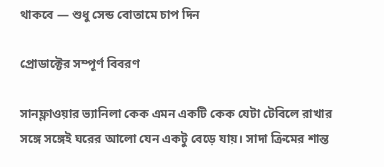থাকবে — শুধু সেন্ড বোতামে চাপ দিন

প্রোডাক্টের সম্পূর্ণ বিবরণ

সানফ্লাওয়ার ভ্যানিলা কেক এমন একটি কেক যেটা টেবিলে রাখার সঙ্গে সঙ্গেই ঘরের আলো যেন একটু বেড়ে যায়। সাদা ক্রিমের শান্ত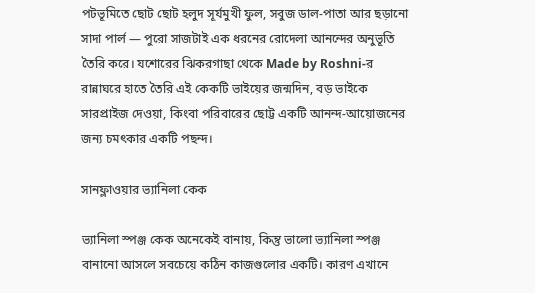পটভূমিতে ছোট ছোট হলুদ সূর্যমুখী ফুল, সবুজ ডাল-পাতা আর ছড়ানো সাদা পার্ল — পুরো সাজটাই এক ধরনের রোদেলা আনন্দের অনুভূতি তৈরি করে। যশোরের ঝিকরগাছা থেকে Made by Roshni-র রান্নাঘরে হাতে তৈরি এই কেকটি ভাইয়ের জন্মদিন, বড় ভাইকে সারপ্রাইজ দেওয়া, কিংবা পরিবারের ছোট্ট একটি আনন্দ-আয়োজনের জন্য চমৎকার একটি পছন্দ।

সানফ্লাওয়ার ভ্যানিলা কেক

ভ্যানিলা স্পঞ্জ কেক অনেকেই বানায়, কিন্তু ভালো ভ্যানিলা স্পঞ্জ বানানো আসলে সবচেয়ে কঠিন কাজগুলোর একটি। কারণ এখানে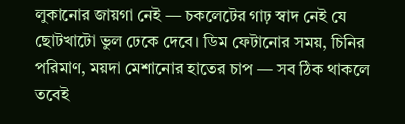লুকানোর জায়গা নেই — চকলেটের গাঢ় স্বাদ নেই যে ছোটখাটো ভুল ঢেকে দেবে। ডিম ফেটানোর সময়, চিনির পরিমাণ, ময়দা মেশানোর হাতের চাপ — সব ঠিক থাকলে তবেই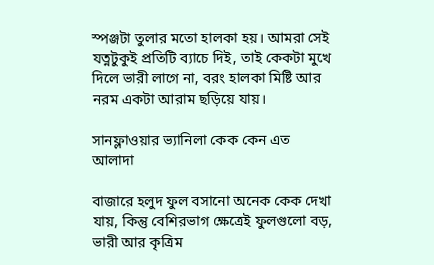স্পঞ্জটা তুলার মতো হালকা হয়। আমরা সেই যত্নটুকুই প্রতিটি ব্যাচে দিই, তাই কেকটা মুখে দিলে ভারী লাগে না, বরং হালকা মিষ্টি আর নরম একটা আরাম ছড়িয়ে যায়।

সানফ্লাওয়ার ভ্যানিলা কেক কেন এত আলাদা

বাজারে হলুদ ফুল বসানো অনেক কেক দেখা যায়, কিন্তু বেশিরভাগ ক্ষেত্রেই ফুলগুলো বড়, ভারী আর কৃত্রিম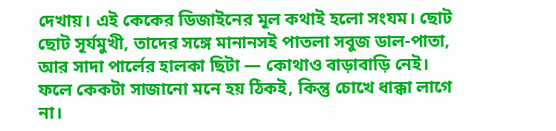দেখায়। এই কেকের ডিজাইনের মূল কথাই হলো সংযম। ছোট ছোট সূর্যমুখী, তাদের সঙ্গে মানানসই পাতলা সবুজ ডাল-পাতা, আর সাদা পার্লের হালকা ছিটা — কোথাও বাড়াবাড়ি নেই। ফলে কেকটা সাজানো মনে হয় ঠিকই, কিন্তু চোখে ধাক্কা লাগে না।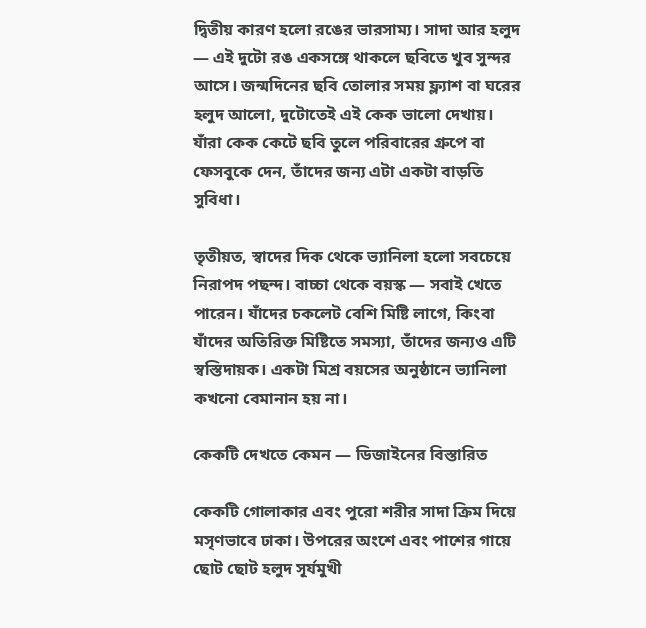দ্বিতীয় কারণ হলো রঙের ভারসাম্য। সাদা আর হলুদ — এই দুটো রঙ একসঙ্গে থাকলে ছবিতে খুব সুন্দর আসে। জন্মদিনের ছবি তোলার সময় ফ্ল্যাশ বা ঘরের হলুদ আলো, দুটোতেই এই কেক ভালো দেখায়। যাঁরা কেক কেটে ছবি তুলে পরিবারের গ্রুপে বা ফেসবুকে দেন, তাঁদের জন্য এটা একটা বাড়তি সুবিধা।

তৃতীয়ত, স্বাদের দিক থেকে ভ্যানিলা হলো সবচেয়ে নিরাপদ পছন্দ। বাচ্চা থেকে বয়স্ক — সবাই খেতে পারেন। যাঁদের চকলেট বেশি মিষ্টি লাগে, কিংবা যাঁদের অতিরিক্ত মিষ্টিতে সমস্যা, তাঁদের জন্যও এটি স্বস্তিদায়ক। একটা মিশ্র বয়সের অনুষ্ঠানে ভ্যানিলা কখনো বেমানান হয় না।

কেকটি দেখতে কেমন — ডিজাইনের বিস্তারিত

কেকটি গোলাকার এবং পুরো শরীর সাদা ক্রিম দিয়ে মসৃণভাবে ঢাকা। উপরের অংশে এবং পাশের গায়ে ছোট ছোট হলুদ সূর্যমুখী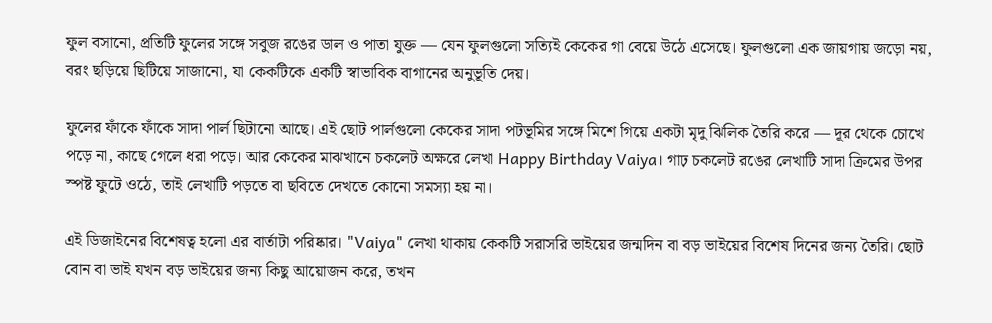ফুল বসানো, প্রতিটি ফুলের সঙ্গে সবুজ রঙের ডাল ও পাতা যুক্ত — যেন ফুলগুলো সত্যিই কেকের গা বেয়ে উঠে এসেছে। ফুলগুলো এক জায়গায় জড়ো নয়, বরং ছড়িয়ে ছিটিয়ে সাজানো, যা কেকটিকে একটি স্বাভাবিক বাগানের অনুভূতি দেয়।

ফুলের ফাঁকে ফাঁকে সাদা পার্ল ছিটানো আছে। এই ছোট পার্লগুলো কেকের সাদা পটভূমির সঙ্গে মিশে গিয়ে একটা মৃদু ঝিলিক তৈরি করে — দূর থেকে চোখে পড়ে না, কাছে গেলে ধরা পড়ে। আর কেকের মাঝখানে চকলেট অক্ষরে লেখা Happy Birthday Vaiya। গাঢ় চকলেট রঙের লেখাটি সাদা ক্রিমের উপর স্পষ্ট ফুটে ওঠে, তাই লেখাটি পড়তে বা ছবিতে দেখতে কোনো সমস্যা হয় না।

এই ডিজাইনের বিশেষত্ব হলো এর বার্তাটা পরিষ্কার। "Vaiya" লেখা থাকায় কেকটি সরাসরি ভাইয়ের জন্মদিন বা বড় ভাইয়ের বিশেষ দিনের জন্য তৈরি। ছোট বোন বা ভাই যখন বড় ভাইয়ের জন্য কিছু আয়োজন করে, তখন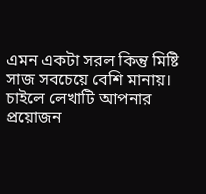এমন একটা সরল কিন্তু মিষ্টি সাজ সবচেয়ে বেশি মানায়। চাইলে লেখাটি আপনার প্রয়োজন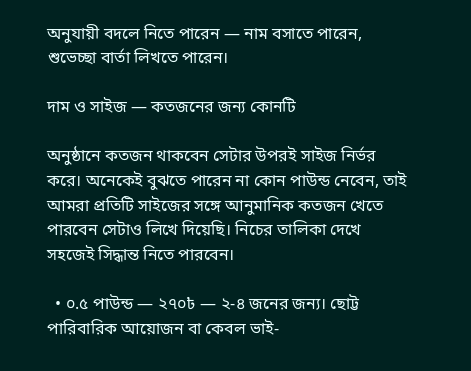অনুযায়ী বদলে নিতে পারেন — নাম বসাতে পারেন, শুভেচ্ছা বার্তা লিখতে পারেন।

দাম ও সাইজ — কতজনের জন্য কোনটি

অনুষ্ঠানে কতজন থাকবেন সেটার উপরই সাইজ নির্ভর করে। অনেকেই বুঝতে পারেন না কোন পাউন্ড নেবেন, তাই আমরা প্রতিটি সাইজের সঙ্গে আনুমানিক কতজন খেতে পারবেন সেটাও লিখে দিয়েছি। নিচের তালিকা দেখে সহজেই সিদ্ধান্ত নিতে পারবেন।

  • ০.৫ পাউন্ড — ২৭০৳ — ২-৪ জনের জন্য। ছোট্ট পারিবারিক আয়োজন বা কেবল ভাই-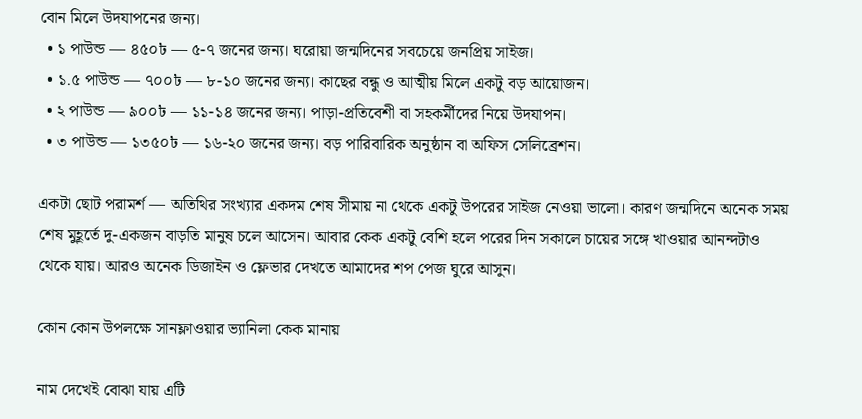বোন মিলে উদযাপনের জন্য।
  • ১ পাউন্ড — ৪৫০৳ — ৫-৭ জনের জন্য। ঘরোয়া জন্মদিনের সবচেয়ে জনপ্রিয় সাইজ।
  • ১.৫ পাউন্ড — ৭০০৳ — ৮-১০ জনের জন্য। কাছের বন্ধু ও আত্মীয় মিলে একটু বড় আয়োজন।
  • ২ পাউন্ড — ৯০০৳ — ১১-১৪ জনের জন্য। পাড়া-প্রতিবেশী বা সহকর্মীদের নিয়ে উদযাপন।
  • ৩ পাউন্ড — ১৩৫০৳ — ১৬-২০ জনের জন্য। বড় পারিবারিক অনুষ্ঠান বা অফিস সেলিব্রেশন।

একটা ছোট পরামর্শ — অতিথির সংখ্যার একদম শেষ সীমায় না থেকে একটু উপরের সাইজ নেওয়া ভালো। কারণ জন্মদিনে অনেক সময় শেষ মুহূর্তে দু-একজন বাড়তি মানুষ চলে আসেন। আবার কেক একটু বেশি হলে পরের দিন সকালে চায়ের সঙ্গে খাওয়ার আনন্দটাও থেকে যায়। আরও অনেক ডিজাইন ও ফ্লেভার দেখতে আমাদের শপ পেজ ঘুরে আসুন।

কোন কোন উপলক্ষে সানফ্লাওয়ার ভ্যানিলা কেক মানায়

নাম দেখেই বোঝা যায় এটি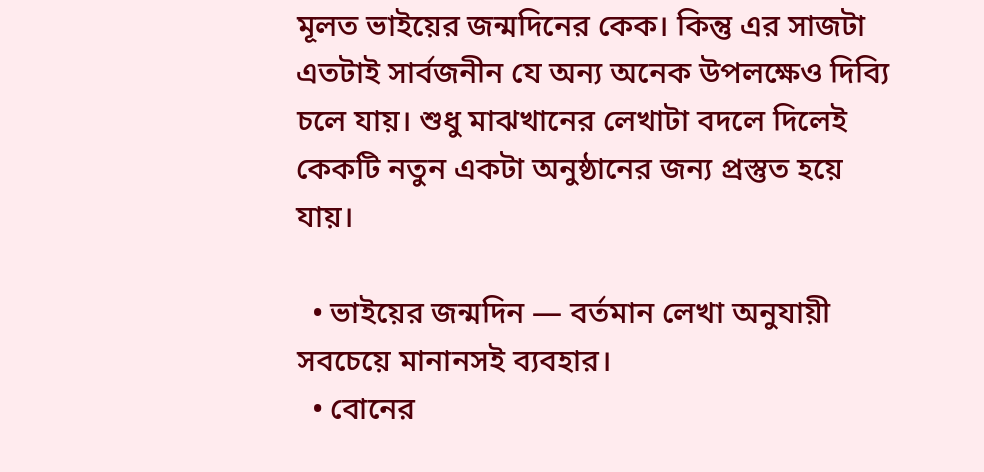মূলত ভাইয়ের জন্মদিনের কেক। কিন্তু এর সাজটা এতটাই সার্বজনীন যে অন্য অনেক উপলক্ষেও দিব্যি চলে যায়। শুধু মাঝখানের লেখাটা বদলে দিলেই কেকটি নতুন একটা অনুষ্ঠানের জন্য প্রস্তুত হয়ে যায়।

  • ভাইয়ের জন্মদিন — বর্তমান লেখা অনুযায়ী সবচেয়ে মানানসই ব্যবহার।
  • বোনের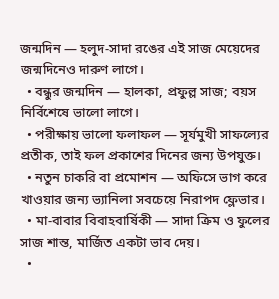জন্মদিন — হলুদ-সাদা রঙের এই সাজ মেয়েদের জন্মদিনেও দারুণ লাগে।
  • বন্ধুর জন্মদিন — হালকা, প্রফুল্ল সাজ; বয়স নির্বিশেষে ভালো লাগে।
  • পরীক্ষায় ভালো ফলাফল — সূর্যমুখী সাফল্যের প্রতীক, তাই ফল প্রকাশের দিনের জন্য উপযুক্ত।
  • নতুন চাকরি বা প্রমোশন — অফিসে ভাগ করে খাওয়ার জন্য ভ্যানিলা সবচেয়ে নিরাপদ ফ্লেভার।
  • মা-বাবার বিবাহবার্ষিকী — সাদা ক্রিম ও ফুলের সাজ শান্ত, মার্জিত একটা ভাব দেয়।
  •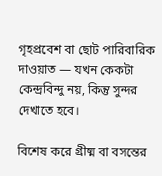গৃহপ্রবেশ বা ছোট পারিবারিক দাওয়াত — যখন কেকটা কেন্দ্রবিন্দু নয়, কিন্তু সুন্দর দেখাতে হবে।

বিশেষ করে গ্রীষ্ম বা বসন্তের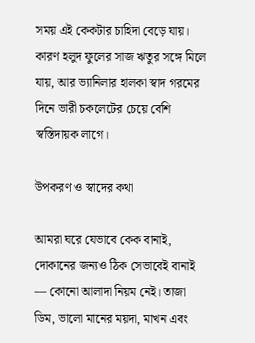সময় এই কেকটার চাহিদা বেড়ে যায়। কারণ হলুদ ফুলের সাজ ঋতুর সঙ্গে মিলে যায়, আর ভ্যানিলার হালকা স্বাদ গরমের দিনে ভারী চকলেটের চেয়ে বেশি স্বস্তিদায়ক লাগে।

উপকরণ ও স্বাদের কথা

আমরা ঘরে যেভাবে কেক বানাই, দোকানের জন্যও ঠিক সেভাবেই বানাই — কোনো আলাদা নিয়ম নেই। তাজা ডিম, ভালো মানের ময়দা, মাখন এবং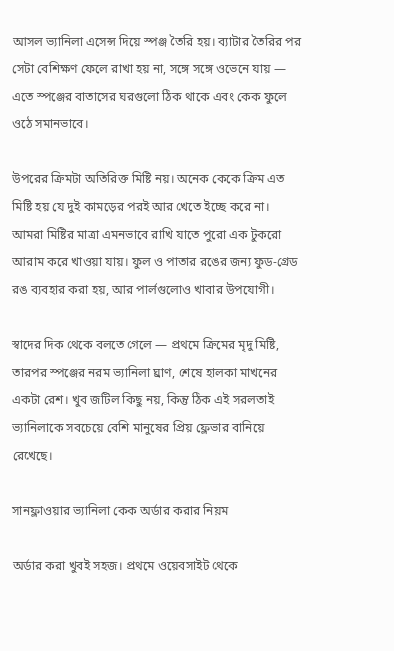আসল ভ্যানিলা এসেন্স দিয়ে স্পঞ্জ তৈরি হয়। ব্যাটার তৈরির পর সেটা বেশিক্ষণ ফেলে রাখা হয় না, সঙ্গে সঙ্গে ওভেনে যায় — এতে স্পঞ্জের বাতাসের ঘরগুলো ঠিক থাকে এবং কেক ফুলে ওঠে সমানভাবে।

উপরের ক্রিমটা অতিরিক্ত মিষ্টি নয়। অনেক কেকে ক্রিম এত মিষ্টি হয় যে দুই কামড়ের পরই আর খেতে ইচ্ছে করে না। আমরা মিষ্টির মাত্রা এমনভাবে রাখি যাতে পুরো এক টুকরো আরাম করে খাওয়া যায়। ফুল ও পাতার রঙের জন্য ফুড-গ্রেড রঙ ব্যবহার করা হয়, আর পার্লগুলোও খাবার উপযোগী।

স্বাদের দিক থেকে বলতে গেলে — প্রথমে ক্রিমের মৃদু মিষ্টি, তারপর স্পঞ্জের নরম ভ্যানিলা ঘ্রাণ, শেষে হালকা মাখনের একটা রেশ। খুব জটিল কিছু নয়, কিন্তু ঠিক এই সরলতাই ভ্যানিলাকে সবচেয়ে বেশি মানুষের প্রিয় ফ্লেভার বানিয়ে রেখেছে।

সানফ্লাওয়ার ভ্যানিলা কেক অর্ডার করার নিয়ম

অর্ডার করা খুবই সহজ। প্রথমে ওয়েবসাইট থেকে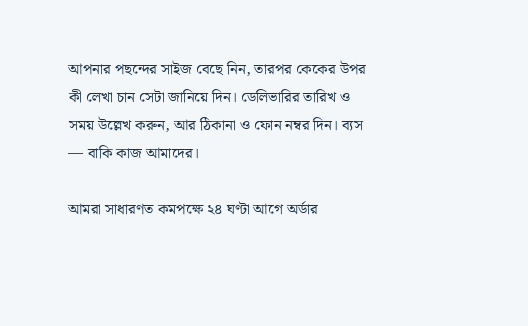আপনার পছন্দের সাইজ বেছে নিন, তারপর কেকের উপর কী লেখা চান সেটা জানিয়ে দিন। ডেলিভারির তারিখ ও সময় উল্লেখ করুন, আর ঠিকানা ও ফোন নম্বর দিন। ব্যস — বাকি কাজ আমাদের।

আমরা সাধারণত কমপক্ষে ২৪ ঘণ্টা আগে অর্ডার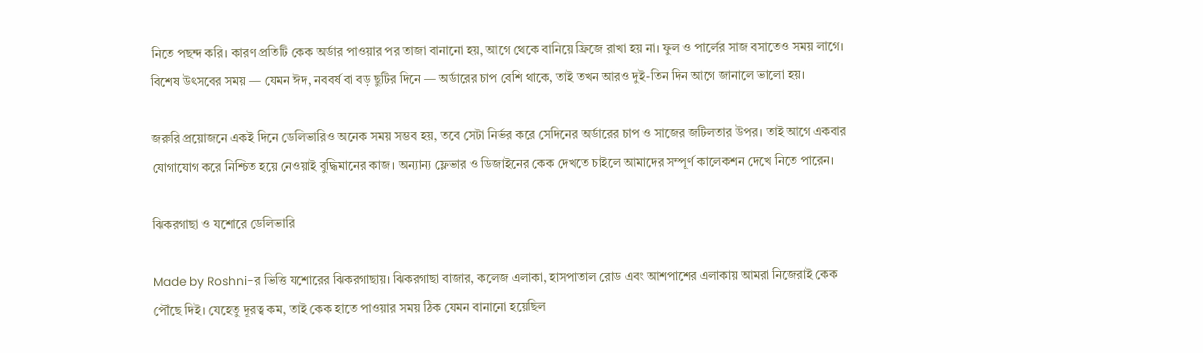নিতে পছন্দ করি। কারণ প্রতিটি কেক অর্ডার পাওয়ার পর তাজা বানানো হয়, আগে থেকে বানিয়ে ফ্রিজে রাখা হয় না। ফুল ও পার্লের সাজ বসাতেও সময় লাগে। বিশেষ উৎসবের সময় — যেমন ঈদ, নববর্ষ বা বড় ছুটির দিনে — অর্ডারের চাপ বেশি থাকে, তাই তখন আরও দুই-তিন দিন আগে জানালে ভালো হয়।

জরুরি প্রয়োজনে একই দিনে ডেলিভারিও অনেক সময় সম্ভব হয়, তবে সেটা নির্ভর করে সেদিনের অর্ডারের চাপ ও সাজের জটিলতার উপর। তাই আগে একবার যোগাযোগ করে নিশ্চিত হয়ে নেওয়াই বুদ্ধিমানের কাজ। অন্যান্য ফ্লেভার ও ডিজাইনের কেক দেখতে চাইলে আমাদের সম্পূর্ণ কালেকশন দেখে নিতে পারেন।

ঝিকরগাছা ও যশোরে ডেলিভারি

Made by Roshni-র ভিত্তি যশোরের ঝিকরগাছায়। ঝিকরগাছা বাজার, কলেজ এলাকা, হাসপাতাল রোড এবং আশপাশের এলাকায় আমরা নিজেরাই কেক পৌঁছে দিই। যেহেতু দূরত্ব কম, তাই কেক হাতে পাওয়ার সময় ঠিক যেমন বানানো হয়েছিল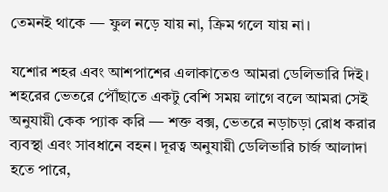তেমনই থাকে — ফুল নড়ে যায় না, ক্রিম গলে যায় না।

যশোর শহর এবং আশপাশের এলাকাতেও আমরা ডেলিভারি দিই। শহরের ভেতরে পৌঁছাতে একটু বেশি সময় লাগে বলে আমরা সেই অনুযায়ী কেক প্যাক করি — শক্ত বক্স, ভেতরে নড়াচড়া রোধ করার ব্যবস্থা এবং সাবধানে বহন। দূরত্ব অনুযায়ী ডেলিভারি চার্জ আলাদা হতে পারে,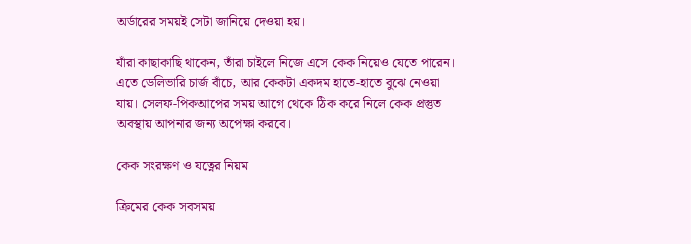অর্ডারের সময়ই সেটা জানিয়ে দেওয়া হয়।

যাঁরা কাছাকাছি থাকেন, তাঁরা চাইলে নিজে এসে কেক নিয়েও যেতে পারেন। এতে ডেলিভারি চার্জ বাঁচে, আর কেকটা একদম হাতে-হাতে বুঝে নেওয়া যায়। সেলফ-পিকআপের সময় আগে থেকে ঠিক করে নিলে কেক প্রস্তুত অবস্থায় আপনার জন্য অপেক্ষা করবে।

কেক সংরক্ষণ ও যত্নের নিয়ম

ক্রিমের কেক সবসময়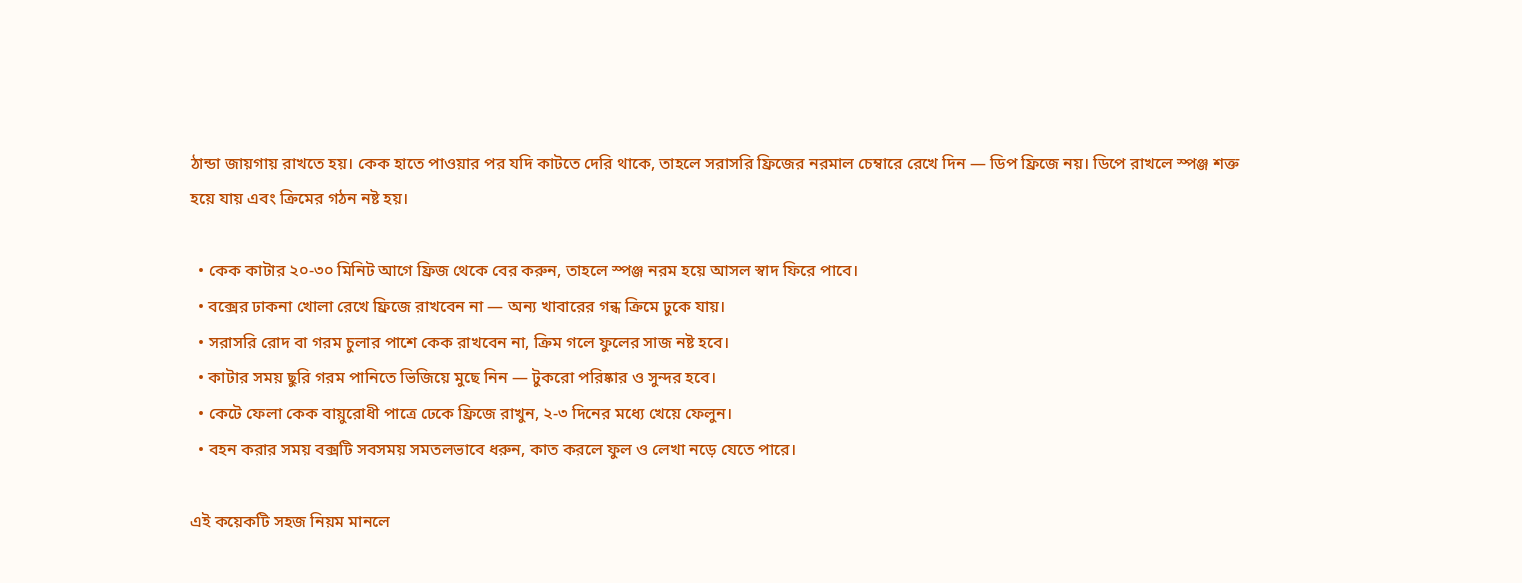ঠান্ডা জায়গায় রাখতে হয়। কেক হাতে পাওয়ার পর যদি কাটতে দেরি থাকে, তাহলে সরাসরি ফ্রিজের নরমাল চেম্বারে রেখে দিন — ডিপ ফ্রিজে নয়। ডিপে রাখলে স্পঞ্জ শক্ত হয়ে যায় এবং ক্রিমের গঠন নষ্ট হয়।

  • কেক কাটার ২০-৩০ মিনিট আগে ফ্রিজ থেকে বের করুন, তাহলে স্পঞ্জ নরম হয়ে আসল স্বাদ ফিরে পাবে।
  • বক্সের ঢাকনা খোলা রেখে ফ্রিজে রাখবেন না — অন্য খাবারের গন্ধ ক্রিমে ঢুকে যায়।
  • সরাসরি রোদ বা গরম চুলার পাশে কেক রাখবেন না, ক্রিম গলে ফুলের সাজ নষ্ট হবে।
  • কাটার সময় ছুরি গরম পানিতে ভিজিয়ে মুছে নিন — টুকরো পরিষ্কার ও সুন্দর হবে।
  • কেটে ফেলা কেক বায়ুরোধী পাত্রে ঢেকে ফ্রিজে রাখুন, ২-৩ দিনের মধ্যে খেয়ে ফেলুন।
  • বহন করার সময় বক্সটি সবসময় সমতলভাবে ধরুন, কাত করলে ফুল ও লেখা নড়ে যেতে পারে।

এই কয়েকটি সহজ নিয়ম মানলে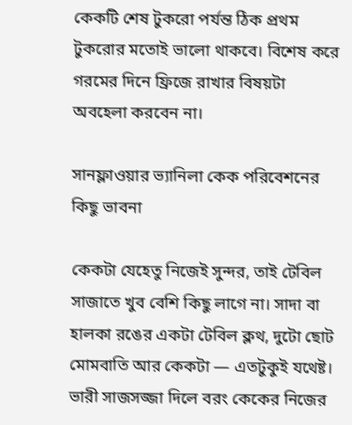কেকটি শেষ টুকরো পর্যন্ত ঠিক প্রথম টুকরোর মতোই ভালো থাকবে। বিশেষ করে গরমের দিনে ফ্রিজে রাখার বিষয়টা অবহেলা করবেন না।

সানফ্লাওয়ার ভ্যানিলা কেক পরিবেশনের কিছু ভাবনা

কেকটা যেহেতু নিজেই সুন্দর, তাই টেবিল সাজাতে খুব বেশি কিছু লাগে না। সাদা বা হালকা রঙের একটা টেবিল ক্লথ, দুটো ছোট মোমবাতি আর কেকটা — এতটুকুই যথেষ্ট। ভারী সাজসজ্জা দিলে বরং কেকের নিজের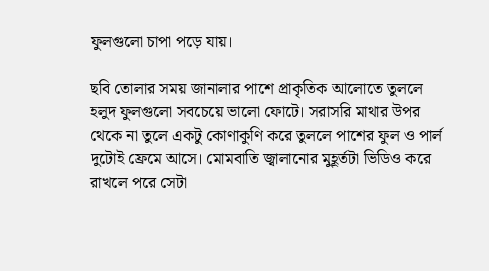ফুলগুলো চাপা পড়ে যায়।

ছবি তোলার সময় জানালার পাশে প্রাকৃতিক আলোতে তুললে হলুদ ফুলগুলো সবচেয়ে ভালো ফোটে। সরাসরি মাথার উপর থেকে না তুলে একটু কোণাকুণি করে তুললে পাশের ফুল ও পার্ল দুটোই ফ্রেমে আসে। মোমবাতি জ্বালানোর মুহূর্তটা ভিডিও করে রাখলে পরে সেটা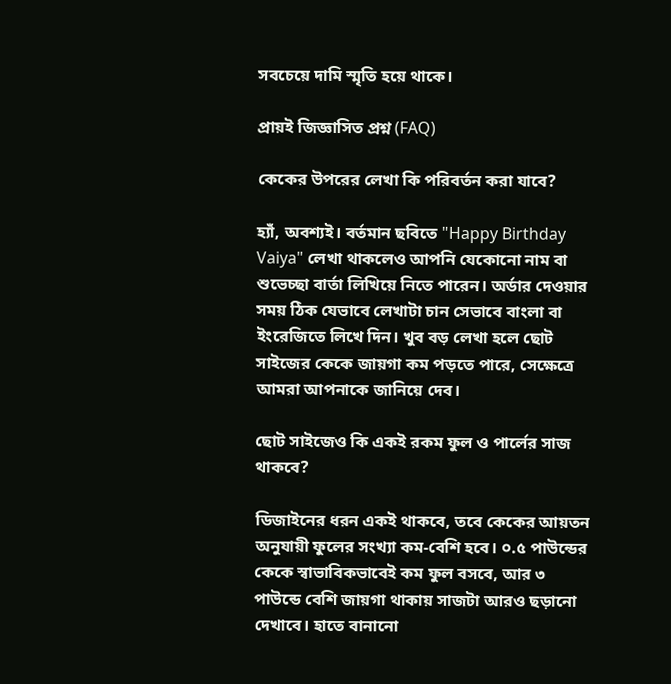সবচেয়ে দামি স্মৃতি হয়ে থাকে।

প্রায়ই জিজ্ঞাসিত প্রশ্ন (FAQ)

কেকের উপরের লেখা কি পরিবর্তন করা যাবে?

হ্যাঁ, অবশ্যই। বর্তমান ছবিতে "Happy Birthday Vaiya" লেখা থাকলেও আপনি যেকোনো নাম বা শুভেচ্ছা বার্তা লিখিয়ে নিতে পারেন। অর্ডার দেওয়ার সময় ঠিক যেভাবে লেখাটা চান সেভাবে বাংলা বা ইংরেজিতে লিখে দিন। খুব বড় লেখা হলে ছোট সাইজের কেকে জায়গা কম পড়তে পারে, সেক্ষেত্রে আমরা আপনাকে জানিয়ে দেব।

ছোট সাইজেও কি একই রকম ফুল ও পার্লের সাজ থাকবে?

ডিজাইনের ধরন একই থাকবে, তবে কেকের আয়তন অনুযায়ী ফুলের সংখ্যা কম-বেশি হবে। ০.৫ পাউন্ডের কেকে স্বাভাবিকভাবেই কম ফুল বসবে, আর ৩ পাউন্ডে বেশি জায়গা থাকায় সাজটা আরও ছড়ানো দেখাবে। হাতে বানানো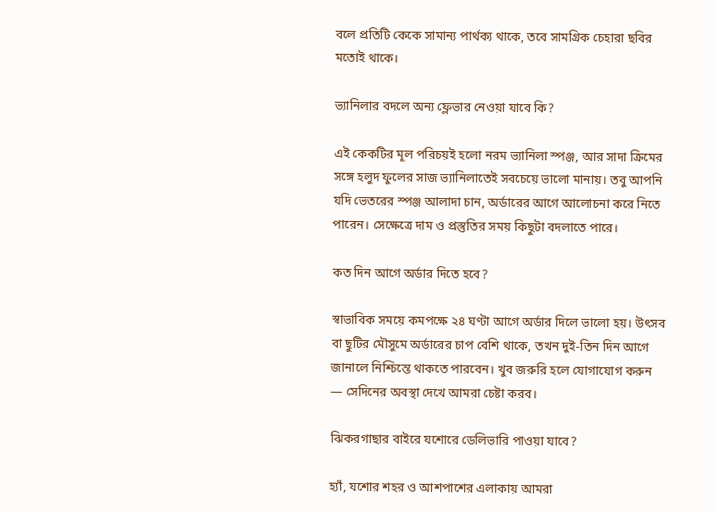বলে প্রতিটি কেকে সামান্য পার্থক্য থাকে, তবে সামগ্রিক চেহারা ছবির মতোই থাকে।

ভ্যানিলার বদলে অন্য ফ্লেভার নেওয়া যাবে কি?

এই কেকটির মূল পরিচয়ই হলো নরম ভ্যানিলা স্পঞ্জ, আর সাদা ক্রিমের সঙ্গে হলুদ ফুলের সাজ ভ্যানিলাতেই সবচেয়ে ভালো মানায়। তবু আপনি যদি ভেতরের স্পঞ্জ আলাদা চান, অর্ডারের আগে আলোচনা করে নিতে পারেন। সেক্ষেত্রে দাম ও প্রস্তুতির সময় কিছুটা বদলাতে পারে।

কত দিন আগে অর্ডার দিতে হবে?

স্বাভাবিক সময়ে কমপক্ষে ২৪ ঘণ্টা আগে অর্ডার দিলে ভালো হয়। উৎসব বা ছুটির মৌসুমে অর্ডারের চাপ বেশি থাকে, তখন দুই-তিন দিন আগে জানালে নিশ্চিন্তে থাকতে পারবেন। খুব জরুরি হলে যোগাযোগ করুন — সেদিনের অবস্থা দেখে আমরা চেষ্টা করব।

ঝিকরগাছার বাইরে যশোরে ডেলিভারি পাওয়া যাবে?

হ্যাঁ, যশোর শহর ও আশপাশের এলাকায় আমরা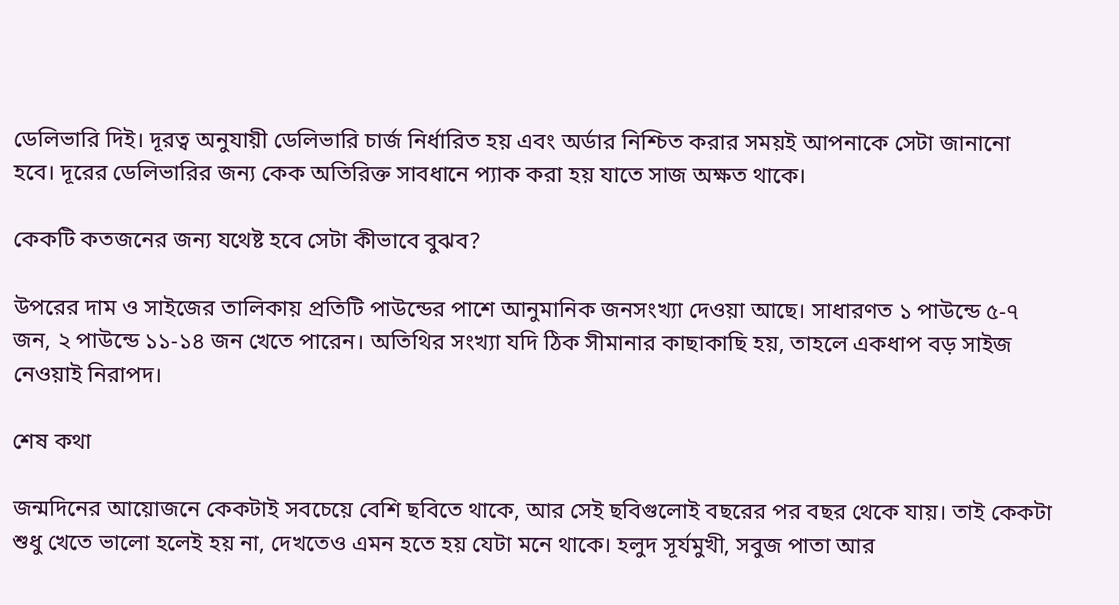ডেলিভারি দিই। দূরত্ব অনুযায়ী ডেলিভারি চার্জ নির্ধারিত হয় এবং অর্ডার নিশ্চিত করার সময়ই আপনাকে সেটা জানানো হবে। দূরের ডেলিভারির জন্য কেক অতিরিক্ত সাবধানে প্যাক করা হয় যাতে সাজ অক্ষত থাকে।

কেকটি কতজনের জন্য যথেষ্ট হবে সেটা কীভাবে বুঝব?

উপরের দাম ও সাইজের তালিকায় প্রতিটি পাউন্ডের পাশে আনুমানিক জনসংখ্যা দেওয়া আছে। সাধারণত ১ পাউন্ডে ৫-৭ জন, ২ পাউন্ডে ১১-১৪ জন খেতে পারেন। অতিথির সংখ্যা যদি ঠিক সীমানার কাছাকাছি হয়, তাহলে একধাপ বড় সাইজ নেওয়াই নিরাপদ।

শেষ কথা

জন্মদিনের আয়োজনে কেকটাই সবচেয়ে বেশি ছবিতে থাকে, আর সেই ছবিগুলোই বছরের পর বছর থেকে যায়। তাই কেকটা শুধু খেতে ভালো হলেই হয় না, দেখতেও এমন হতে হয় যেটা মনে থাকে। হলুদ সূর্যমুখী, সবুজ পাতা আর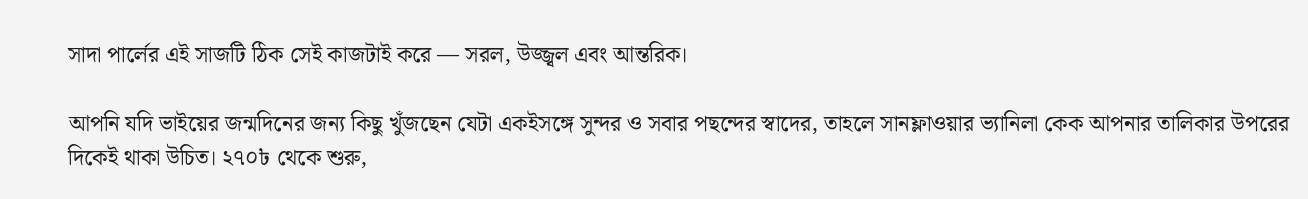সাদা পার্লের এই সাজটি ঠিক সেই কাজটাই করে — সরল, উজ্জ্বল এবং আন্তরিক।

আপনি যদি ভাইয়ের জন্মদিনের জন্য কিছু খুঁজছেন যেটা একইসঙ্গে সুন্দর ও সবার পছন্দের স্বাদের, তাহলে সানফ্লাওয়ার ভ্যানিলা কেক আপনার তালিকার উপরের দিকেই থাকা উচিত। ২৭০৳ থেকে শুরু,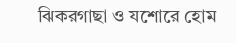ঝিকরগাছা ও যশোরে হোম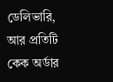ডেলিভারি, আর প্রতিটি কেক অর্ডার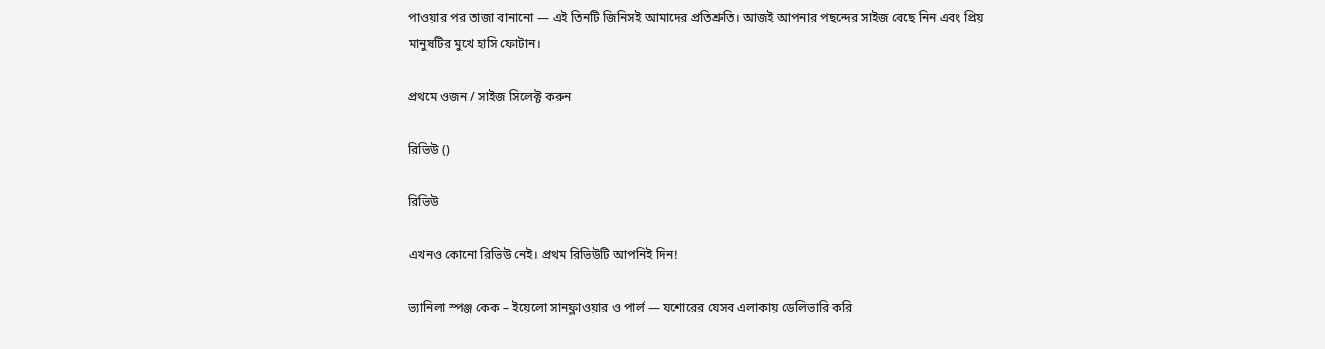পাওয়ার পর তাজা বানানো — এই তিনটি জিনিসই আমাদের প্রতিশ্রুতি। আজই আপনার পছন্দের সাইজ বেছে নিন এবং প্রিয় মানুষটির মুখে হাসি ফোটান।

প্রথমে ওজন / সাইজ সিলেক্ট করুন

রিভিউ ()

রিভিউ

এখনও কোনো রিভিউ নেই। প্রথম রিভিউটি আপনিই দিন!

ভ্যানিলা স্পঞ্জ কেক – ইয়েলো সানফ্লাওয়ার ও পার্ল — যশোরের যেসব এলাকায় ডেলিভারি করি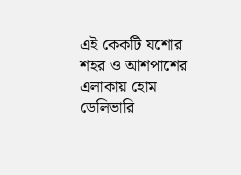এই কেকটি যশোর শহর ও আশপাশের এলাকায় হোম ডেলিভারি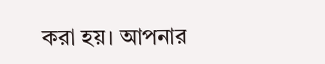করা হয়। আপনার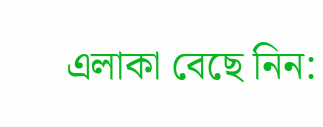এলাকা বেছে নিন: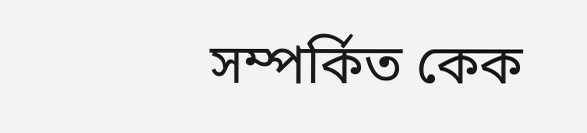সম্পর্কিত কেক